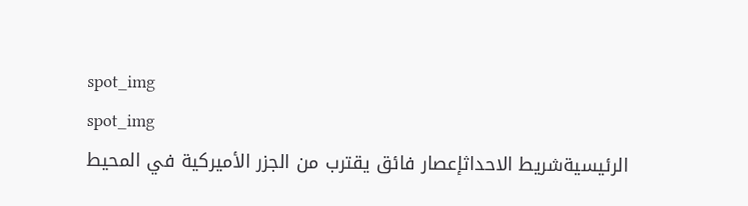spot_img
spot_img
الرئيسيةشريط الاحداثإعصار فائق يقترب من الجزر الأميركية في المحيط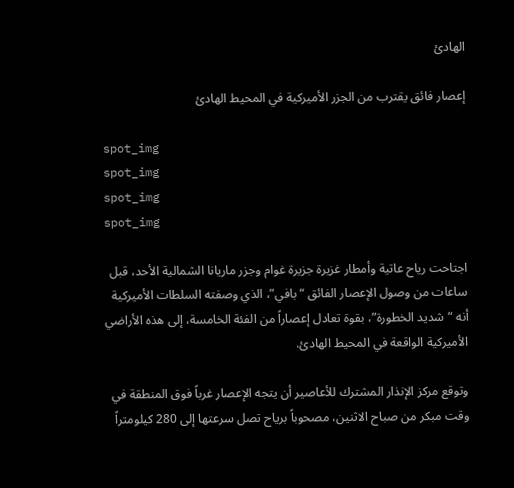الهادئ

إعصار فائق يقترب من الجزر الأميركية في المحيط الهادئ

spot_img
spot_img
spot_img
spot_img

اجتاحت رياح عاتية وأمطار غزيرة جزيرة غوام وجزر ماريانا الشمالية الأحد، قبل ساعات من وصول الإعصار الفائق “بافي”، الذي وصفته السلطات الأميركية أنه “شديد الخطورة”، بقوة تعادل إعصاراً من الفئة الخامسة، إلى هذه الأراضي الأميركية الواقعة في المحيط الهادئ.

وتوقع مركز الإنذار المشترك للأعاصير أن يتجه الإعصار غرباً فوق المنطقة في وقت مبكر من صباح الاثنين، مصحوباً برياح تصل سرعتها إلى 280 كيلومتراً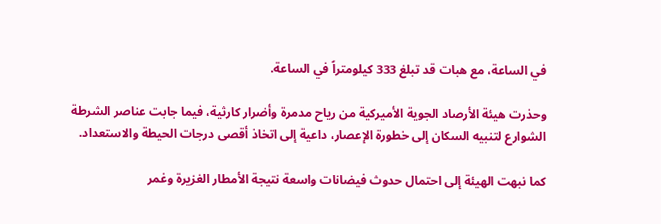في الساعة، مع هبات قد تبلغ 333 كيلومتراً في الساعة.

وحذرت هيئة الأرصاد الجوية الأميركية من رياح مدمرة وأضرار كارثية، فيما جابت عناصر الشرطة الشوارع لتنبيه السكان إلى خطورة الإعصار، داعية إلى اتخاذ أقصى درجات الحيطة والاستعداد.

كما نبهت الهيئة إلى احتمال حدوث فيضانات واسعة نتيجة الأمطار الغزيرة وغمر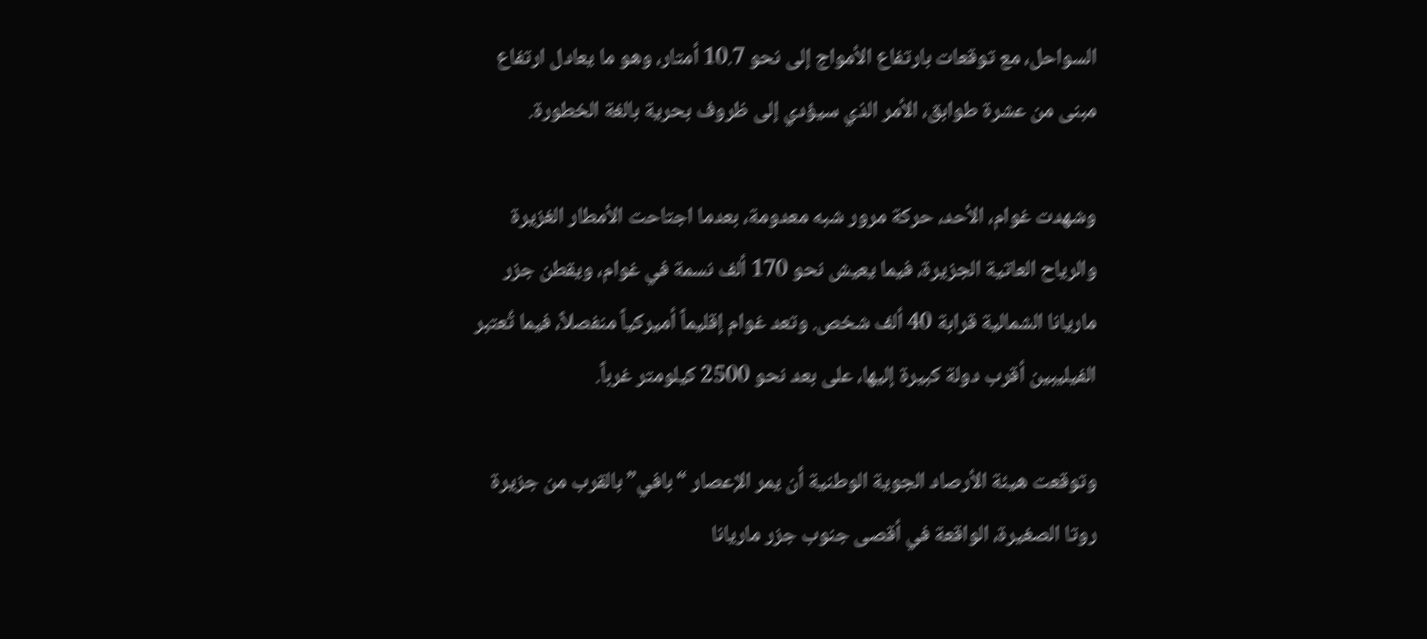السواحل، مع توقعات بارتفاع الأمواج إلى نحو 10.7 أمتار، وهو ما يعادل ارتفاع مبنى من عشرة طوابق، الأمر الذي سيؤدي إلى ظروف بحرية بالغة الخطورة.

وشهدت غوام، الأحد، حركة مرور شبه معدومة، بعدما اجتاحت الأمطار الغزيرة والرياح العاتية الجزيرة، فيما يعيش نحو 170 ألف نسمة في غوام، ويقطن جزر ماريانا الشمالية قرابة 40 ألف شخص. وتعد غوام إقليماً أميركياً منفصلاً، فيما تُعتبر الفيليبين أقرب دولة كبيرة إليها، على بعد نحو 2500 كيلومتر غرباً.

وتوقعت هيئة الأرصاد الجوية الوطنية أن يمر الإعصار “بافي” بالقرب من جزيرة روتا الصغيرة، الواقعة في أقصى جنوب جزر ماريانا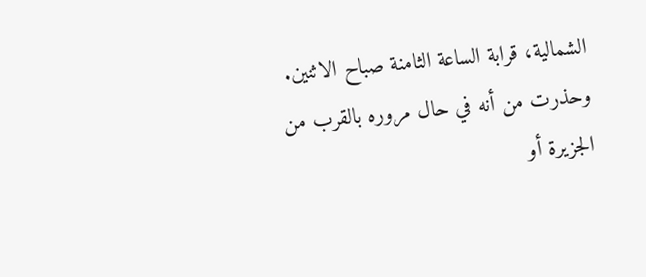الشمالية، قرابة الساعة الثامنة صباح الاثنين. وحذرت من أنه في حال مروره بالقرب من الجزيرة أو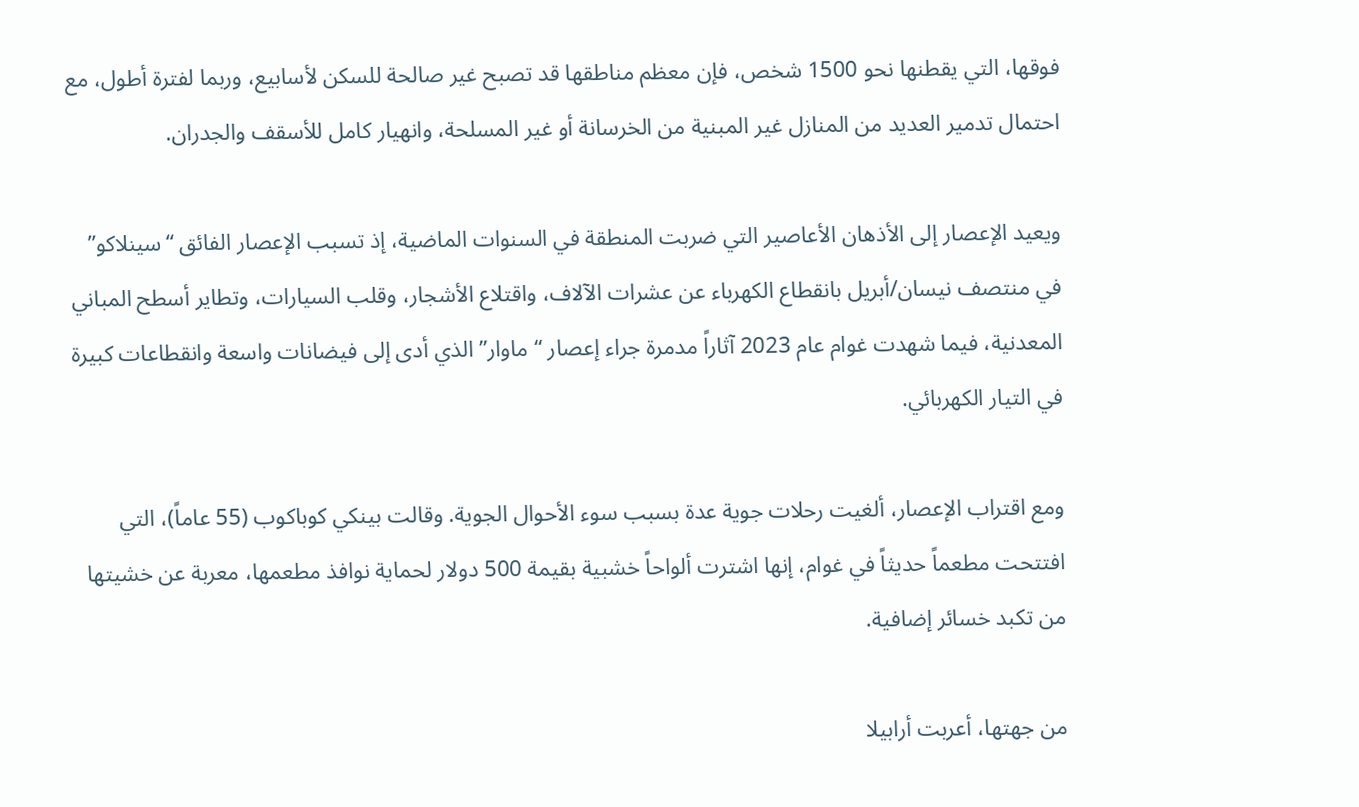فوقها، التي يقطنها نحو 1500 شخص، فإن معظم مناطقها قد تصبح غير صالحة للسكن لأسابيع، وربما لفترة أطول، مع احتمال تدمير العديد من المنازل غير المبنية من الخرسانة أو غير المسلحة، وانهيار كامل للأسقف والجدران.

ويعيد الإعصار إلى الأذهان الأعاصير التي ضربت المنطقة في السنوات الماضية، إذ تسبب الإعصار الفائق “سينلاكو” في منتصف نيسان/أبريل بانقطاع الكهرباء عن عشرات الآلاف، واقتلاع الأشجار، وقلب السيارات، وتطاير أسطح المباني المعدنية، فيما شهدت غوام عام 2023 آثاراً مدمرة جراء إعصار “ماوار” الذي أدى إلى فيضانات واسعة وانقطاعات كبيرة في التيار الكهربائي.

ومع اقتراب الإعصار، ألغيت رحلات جوية عدة بسبب سوء الأحوال الجوية. وقالت بينكي كوباكوب (55 عاماً)، التي افتتحت مطعماً حديثاً في غوام، إنها اشترت ألواحاً خشبية بقيمة 500 دولار لحماية نوافذ مطعمها، معربة عن خشيتها من تكبد خسائر إضافية.

من جهتها، أعربت أرابيلا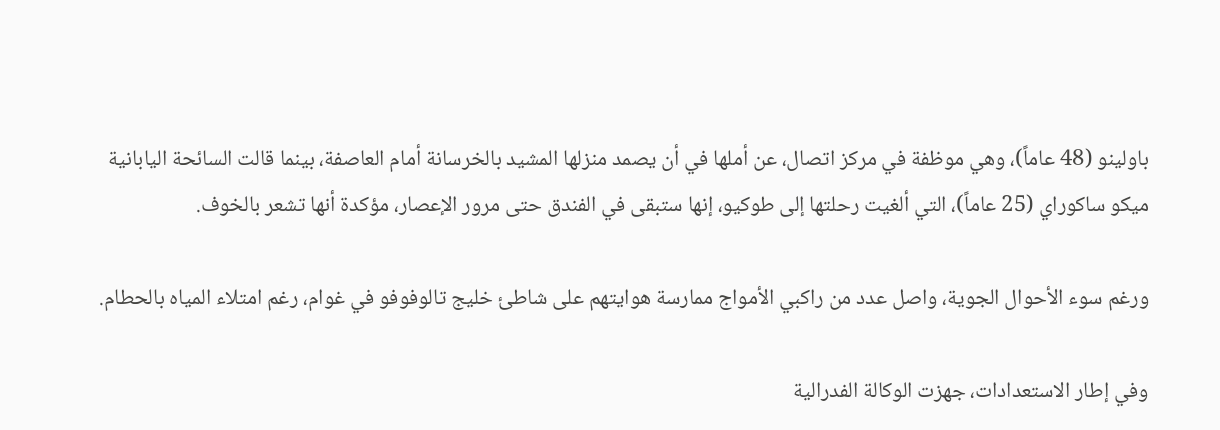باولينو (48 عاماً)، وهي موظفة في مركز اتصال، عن أملها في أن يصمد منزلها المشيد بالخرسانة أمام العاصفة، بينما قالت السائحة اليابانية ميكو ساكوراي (25 عاماً)، التي ألغيت رحلتها إلى طوكيو، إنها ستبقى في الفندق حتى مرور الإعصار، مؤكدة أنها تشعر بالخوف.

ورغم سوء الأحوال الجوية، واصل عدد من راكبي الأمواج ممارسة هوايتهم على شاطئ خليج تالوفوفو في غوام، رغم امتلاء المياه بالحطام.

وفي إطار الاستعدادات، جهزت الوكالة الفدرالية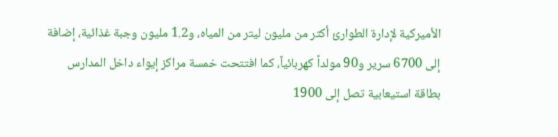الأميركية لإدارة الطوارئ أكثر من مليون ليتر من المياه، و1.2 مليون وجبة غذائية، إضافة إلى 6700 سرير و90 مولداً كهربائياً، كما افتتحت خمسة مراكز إيواء داخل المدارس بطاقة استيعابية تصل إلى 1900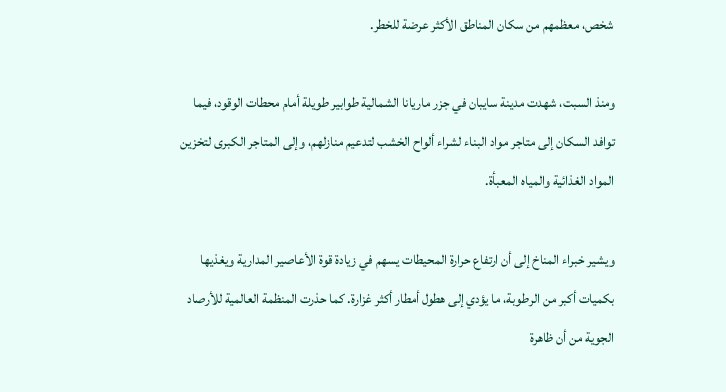شخص، معظمهم من سكان المناطق الأكثر عرضة للخطر.

ومنذ السبت، شهدت مدينة سايبان في جزر ماريانا الشمالية طوابير طويلة أمام محطات الوقود، فيما توافد السكان إلى متاجر مواد البناء لشراء ألواح الخشب لتدعيم منازلهم، وإلى المتاجر الكبرى لتخزين المواد الغذائية والمياه المعبأة.

ويشير خبراء المناخ إلى أن ارتفاع حرارة المحيطات يسهم في زيادة قوة الأعاصير المدارية ويغذيها بكميات أكبر من الرطوبة، ما يؤدي إلى هطول أمطار أكثر غزارة. كما حذرت المنظمة العالمية للأرصاد الجوية من أن ظاهرة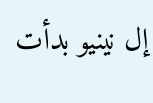إل نينيو بدأت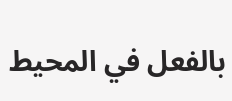بالفعل في المحيط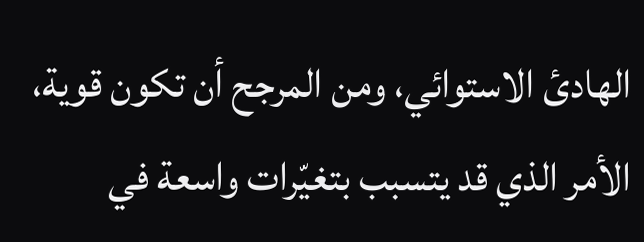الهادئ الاستوائي، ومن المرجح أن تكون قوية، الأمر الذي قد يتسبب بتغيّرات واسعة في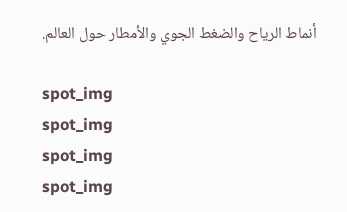أنماط الرياح والضغط الجوي والأمطار حول العالم.

spot_img
spot_img
spot_img
spot_img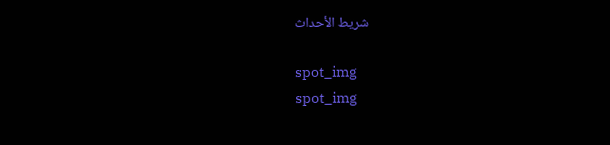شريط الأحداث

spot_img
spot_img